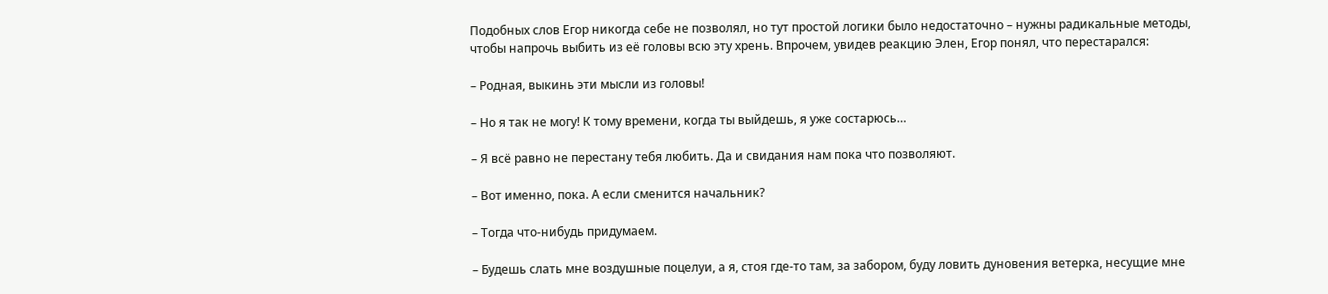Подобных слов Егор никогда себе не позволял, но тут простой логики было недостаточно – нужны радикальные методы, чтобы напрочь выбить из её головы всю эту хрень. Впрочем, увидев реакцию Элен, Егор понял, что перестарался:

– Родная, выкинь эти мысли из головы!

– Но я так не могу! К тому времени, когда ты выйдешь, я уже состарюсь…

– Я всё равно не перестану тебя любить. Да и свидания нам пока что позволяют.

– Вот именно, пока. А если сменится начальник?

– Тогда что-нибудь придумаем.

– Будешь слать мне воздушные поцелуи, а я, стоя где-то там, за забором, буду ловить дуновения ветерка, несущие мне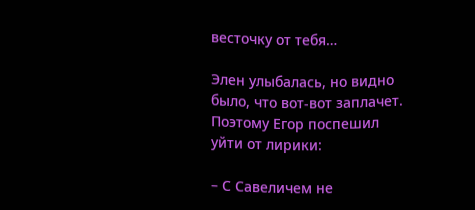весточку от тебя…

Элен улыбалась, но видно было, что вот-вот заплачет. Поэтому Егор поспешил уйти от лирики:

– С Савеличем не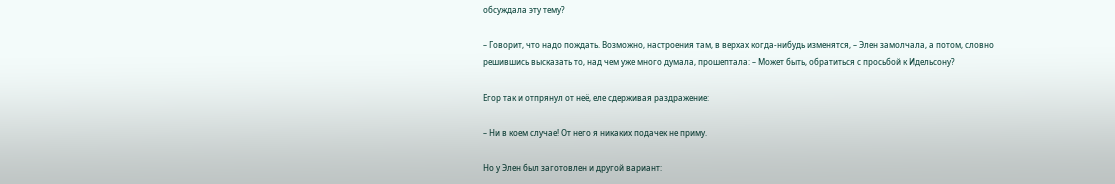обсуждала эту тему?

– Говорит, что надо пождать. Возможно, настроения там, в верхах когда-нибудь изменятся, – Элен замолчала, а потом, словно решившись высказать то, над чем уже много думала, прошептала: – Может быть, обратиться с просьбой к Идельсону?

Егор так и отпрянул от неё, еле сдерживая раздражение:

– Ни в коем случае! От него я никаких подачек не приму.

Но у Элен был заготовлен и другой вариант: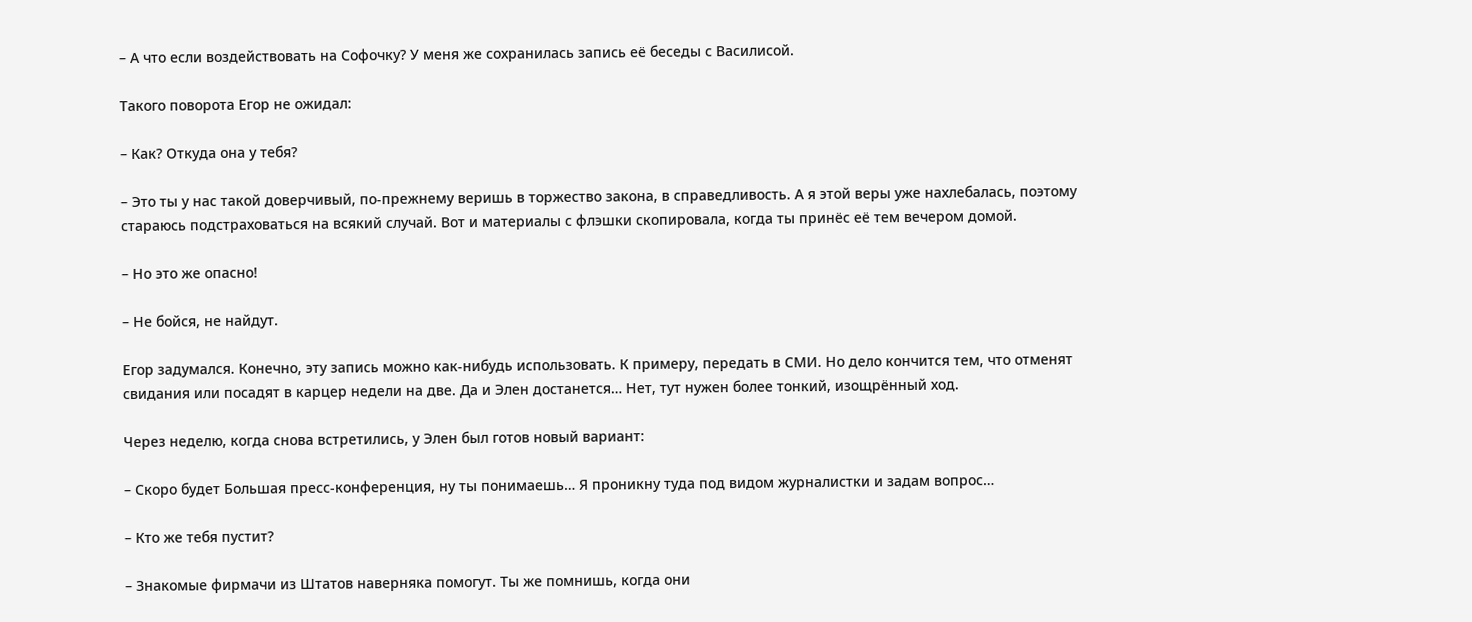– А что если воздействовать на Софочку? У меня же сохранилась запись её беседы с Василисой.

Такого поворота Егор не ожидал:

– Как? Откуда она у тебя?

– Это ты у нас такой доверчивый, по-прежнему веришь в торжество закона, в справедливость. А я этой веры уже нахлебалась, поэтому стараюсь подстраховаться на всякий случай. Вот и материалы с флэшки скопировала, когда ты принёс её тем вечером домой.

– Но это же опасно!

– Не бойся, не найдут.

Егор задумался. Конечно, эту запись можно как-нибудь использовать. К примеру, передать в СМИ. Но дело кончится тем, что отменят свидания или посадят в карцер недели на две. Да и Элен достанется… Нет, тут нужен более тонкий, изощрённый ход.

Через неделю, когда снова встретились, у Элен был готов новый вариант:

– Скоро будет Большая пресс-конференция, ну ты понимаешь… Я проникну туда под видом журналистки и задам вопрос…

– Кто же тебя пустит?

– Знакомые фирмачи из Штатов наверняка помогут. Ты же помнишь, когда они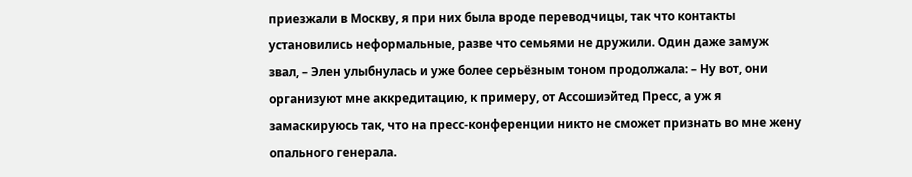приезжали в Москву, я при них была вроде переводчицы, так что контакты установились неформальные, разве что семьями не дружили. Один даже замуж звал, – Элен улыбнулась и уже более серьёзным тоном продолжала: – Ну вот, они организуют мне аккредитацию, к примеру, от Ассошиэйтед Пресс, а уж я замаскируюсь так, что на пресс-конференции никто не сможет признать во мне жену опального генерала.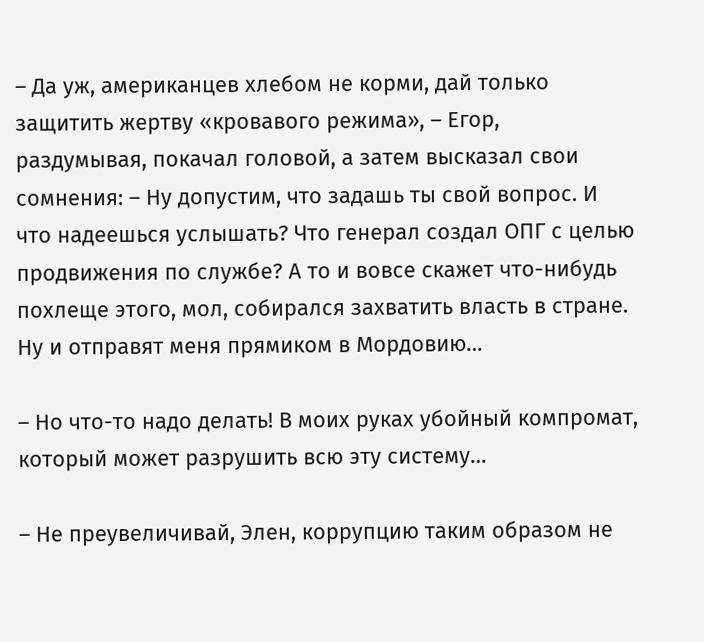– Да уж, американцев хлебом не корми, дай только защитить жертву «кровавого режима», – Егор, раздумывая, покачал головой, а затем высказал свои сомнения: – Ну допустим, что задашь ты свой вопрос. И что надеешься услышать? Что генерал создал ОПГ с целью продвижения по службе? А то и вовсе скажет что-нибудь похлеще этого, мол, собирался захватить власть в стране. Ну и отправят меня прямиком в Мордовию…

– Но что-то надо делать! В моих руках убойный компромат, который может разрушить всю эту систему…

– Не преувеличивай, Элен, коррупцию таким образом не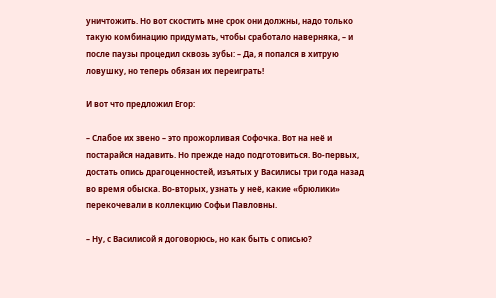уничтожить. Но вот скостить мне срок они должны, надо только такую комбинацию придумать, чтобы сработало наверняка, – и после паузы процедил сквозь зубы: – Да, я попался в хитрую ловушку, но теперь обязан их переиграть!

И вот что предложил Егор:

– Слабое их звено – это прожорливая Софочка. Вот на неё и постарайся надавить. Но прежде надо подготовиться. Во-первых, достать опись драгоценностей, изъятых у Василисы три года назад во время обыска. Во-вторых, узнать у неё, какие «брюлики» перекочевали в коллекцию Софьи Павловны.

– Ну, с Василисой я договорюсь, но как быть с описью?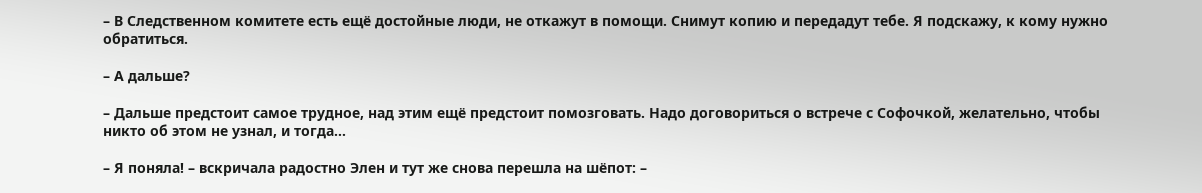– В Следственном комитете есть ещё достойные люди, не откажут в помощи. Снимут копию и передадут тебе. Я подскажу, к кому нужно обратиться.

– А дальше?

– Дальше предстоит самое трудное, над этим ещё предстоит помозговать. Надо договориться о встрече с Софочкой, желательно, чтобы никто об этом не узнал, и тогда…

– Я поняла! – вскричала радостно Элен и тут же снова перешла на шёпот: –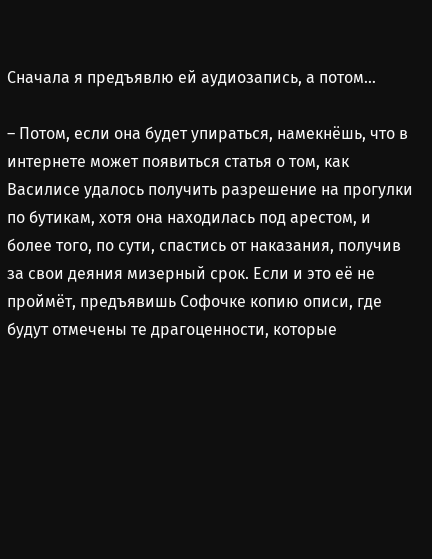Сначала я предъявлю ей аудиозапись, а потом…

– Потом, если она будет упираться, намекнёшь, что в интернете может появиться статья о том, как Василисе удалось получить разрешение на прогулки по бутикам, хотя она находилась под арестом, и более того, по сути, спастись от наказания, получив за свои деяния мизерный срок. Если и это её не проймёт, предъявишь Софочке копию описи, где будут отмечены те драгоценности, которые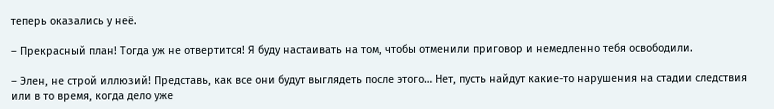теперь оказались у неё.

– Прекрасный план! Тогда уж не отвертится! Я буду настаивать на том, чтобы отменили приговор и немедленно тебя освободили.

– Элен, не строй иллюзий! Представь, как все они будут выглядеть после этого… Нет, пусть найдут какие-то нарушения на стадии следствия или в то время, когда дело уже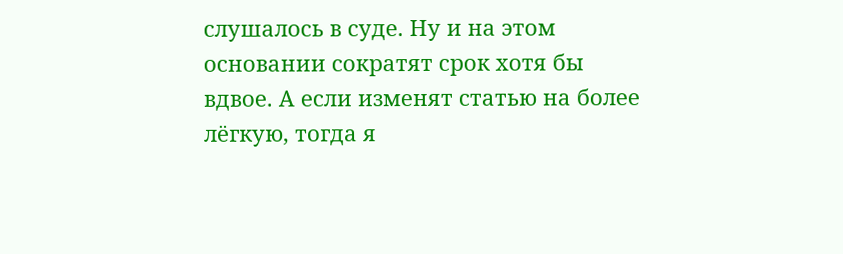слушалось в суде. Ну и на этом основании сократят срок хотя бы вдвое. А если изменят статью на более лёгкую, тогда я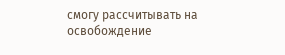смогу рассчитывать на освобождение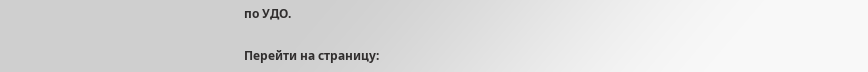по УДО.

Перейти на страницу: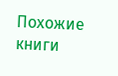Похожие книги